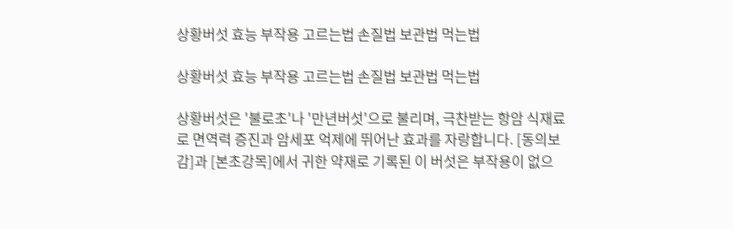상황버섯 효능 부작용 고르는법 손질법 보관법 먹는법

상황버섯 효능 부작용 고르는법 손질법 보관법 먹는법

상황버섯은 '불로초'나 '만년버섯'으로 불리며, 극찬받는 항암 식재료로 면역력 증진과 암세포 억제에 뛰어난 효과를 자랑합니다. [동의보감]과 [본초강목]에서 귀한 약재로 기록된 이 버섯은 부작용이 없으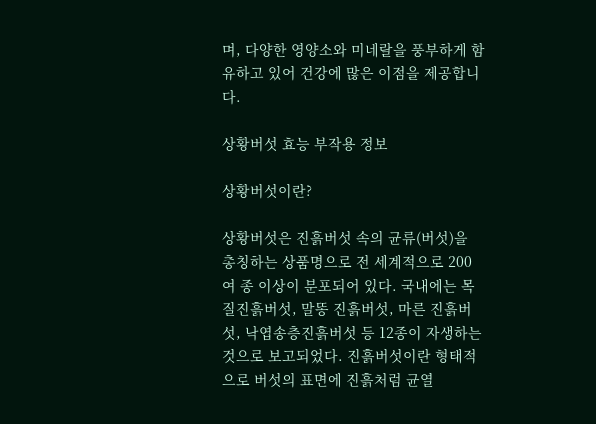며, 다양한 영양소와 미네랄을 풍부하게 함유하고 있어 건강에 많은 이점을 제공합니다.

상황버섯 효능 부작용 정보

상황버섯이란?

상황버섯은 진흙버섯 속의 균류(버섯)을 총칭하는 상품명으로 전 세계적으로 200여 종 이상이 분포되어 있다. 국내에는 목질진흙버섯, 말똥 진흙버섯, 마른 진흙버섯, 낙엽송층진흙버섯 등 12종이 자생하는 것으로 보고되었다. 진흙버섯이란 형태적으로 버섯의 표면에 진흙처럼 균열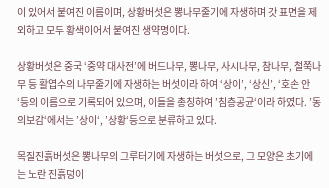이 있어서 붙여진 이름이며, 상황버섯은 뽕나무줄기에 자생하며 갓 표면을 제외하고 모두 황색이어서 붙여진 생약명이다.

상황버섯은 중국 ‘중약 대사전’에 버드나무, 뽕나무, 사시나무, 참나무, 철쭉나무 등 활엽수의 나무줄기에 자생하는 버섯이라 하여 ‘상이’, ‘상신’, ‘호손 안‘등의 이름으로 기록되어 있으며, 이들을 총칭하여 ’침층공균‘이라 하였다. ’동의보감‘에서는 ’상이‘, ’상황‘등으로 분류하고 있다.

목질진흙버섯은 뽕나무의 그루터기에 자생하는 버섯으로, 그 모양은 초기에는 노란 진흙덩이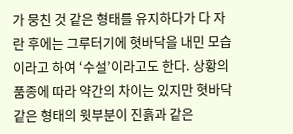가 뭉친 것 같은 형태를 유지하다가 다 자란 후에는 그루터기에 혓바닥을 내민 모습이라고 하여 ‘수설’이라고도 한다. 상황의 품종에 따라 약간의 차이는 있지만 혓바닥 같은 형태의 윗부분이 진흙과 같은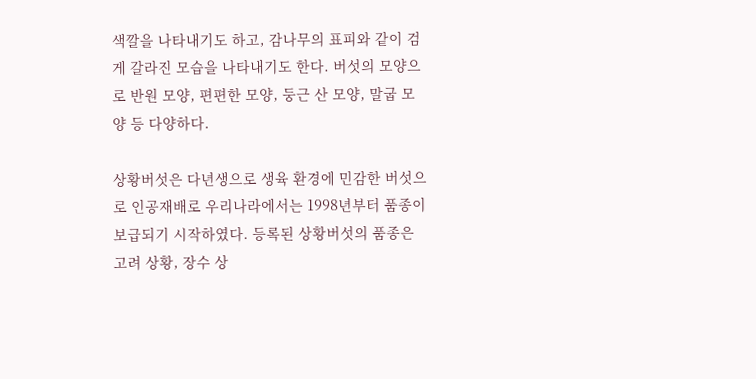색깔을 나타내기도 하고, 감나무의 표피와 같이 검게 갈라진 모습을 나타내기도 한다. 버섯의 모양으로 반원 모양, 편편한 모양, 둥근 산 모양, 말굽 모양 등 다양하다.

상황버섯은 다년생으로 생육 환경에 민감한 버섯으로 인공재배로 우리나라에서는 1998년부터 품종이 보급되기 시작하였다. 등록된 상황버섯의 품종은 고려 상황, 장수 상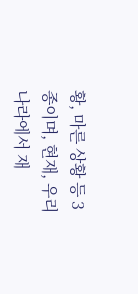황, 마른 상황 등 3종이며, 현재, 우리나라에서 재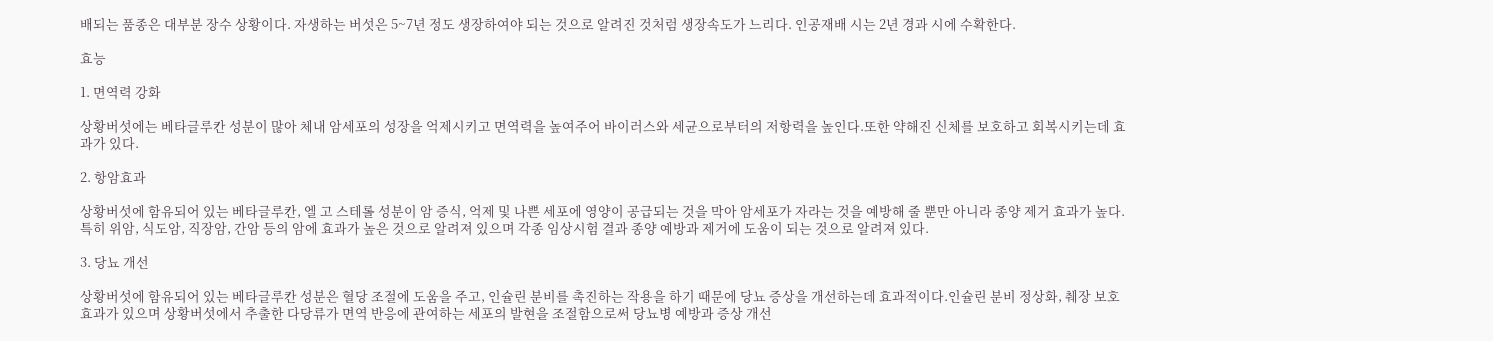배되는 품종은 대부분 장수 상황이다. 자생하는 버섯은 5~7년 정도 생장하여야 되는 것으로 알려진 것처럼 생장속도가 느리다. 인공재배 시는 2년 경과 시에 수확한다.

효능

1. 면역력 강화

상황버섯에는 베타글루칸 성분이 많아 체내 암세포의 성장을 억제시키고 면역력을 높여주어 바이러스와 세균으로부터의 저항력을 높인다.또한 약해진 신체를 보호하고 회복시키는데 효과가 있다.

2. 항암효과

상황버섯에 함유되어 있는 베타글루칸, 엘 고 스테롤 성분이 암 증식, 억제 및 나쁜 세포에 영양이 공급되는 것을 막아 암세포가 자라는 것을 예방해 줄 뿐만 아니라 종양 제거 효과가 높다.특히 위암, 식도암, 직장암, 간암 등의 암에 효과가 높은 것으로 알려져 있으며 각종 임상시험 결과 종양 예방과 제거에 도움이 되는 것으로 알려져 있다.

3. 당뇨 개선

상황버섯에 함유되어 있는 베타글루칸 성분은 혈당 조절에 도움을 주고, 인슐린 분비를 촉진하는 작용을 하기 때문에 당뇨 증상을 개선하는데 효과적이다.인슐린 분비 정상화, 췌장 보호 효과가 있으며 상황버섯에서 추출한 다당류가 면역 반응에 관여하는 세포의 발현을 조절함으로써 당뇨병 예방과 증상 개선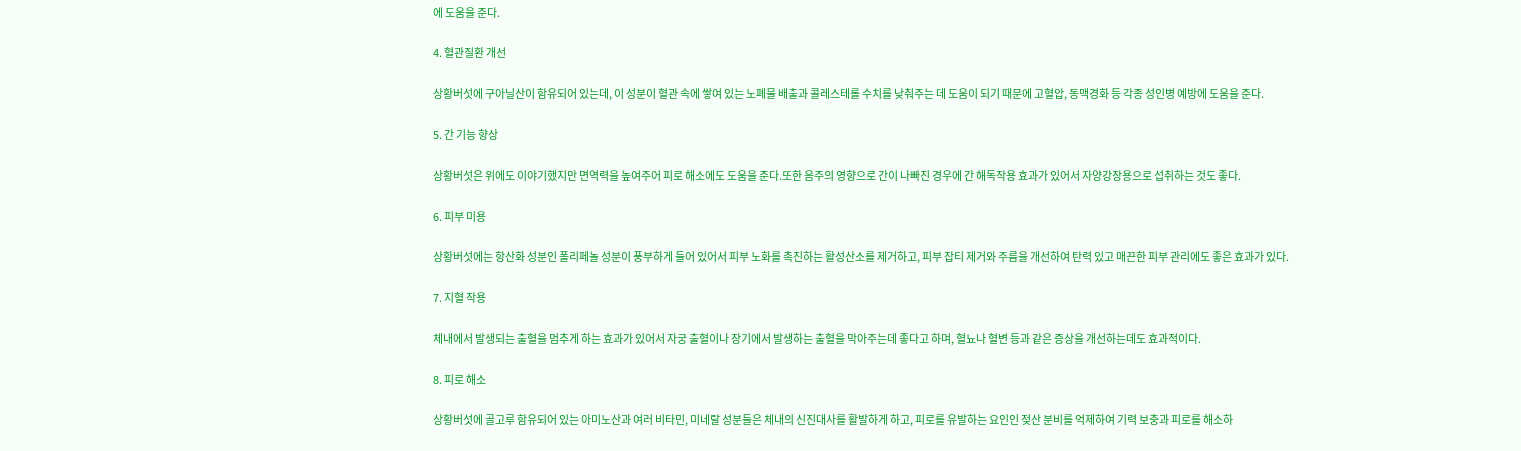에 도움을 준다.

4. 혈관질환 개선

상황버섯에 구아닐산이 함유되어 있는데, 이 성분이 혈관 속에 쌓여 있는 노폐물 배출과 콜레스테롤 수치를 낮춰주는 데 도움이 되기 때문에 고혈압, 동맥경화 등 각종 성인병 예방에 도움을 준다.

5. 간 기능 향상

상황버섯은 위에도 이야기했지만 면역력을 높여주어 피로 해소에도 도움을 준다.또한 음주의 영향으로 간이 나빠진 경우에 간 해독작용 효과가 있어서 자양강장용으로 섭취하는 것도 좋다.

6. 피부 미용

상황버섯에는 항산화 성분인 폴리페놀 성분이 풍부하게 들어 있어서 피부 노화를 촉진하는 활성산소를 제거하고, 피부 잡티 제거와 주름을 개선하여 탄력 있고 매끈한 피부 관리에도 좋은 효과가 있다.

7. 지혈 작용

체내에서 발생되는 출혈을 멈추게 하는 효과가 있어서 자궁 출혈이나 장기에서 발생하는 출혈을 막아주는데 좋다고 하며, 혈뇨나 혈변 등과 같은 증상을 개선하는데도 효과적이다.

8. 피로 해소

상황버섯에 골고루 함유되어 있는 아미노산과 여러 비타민, 미네랄 성분들은 체내의 신진대사를 활발하게 하고, 피로를 유발하는 요인인 젖산 분비를 억제하여 기력 보충과 피로를 해소하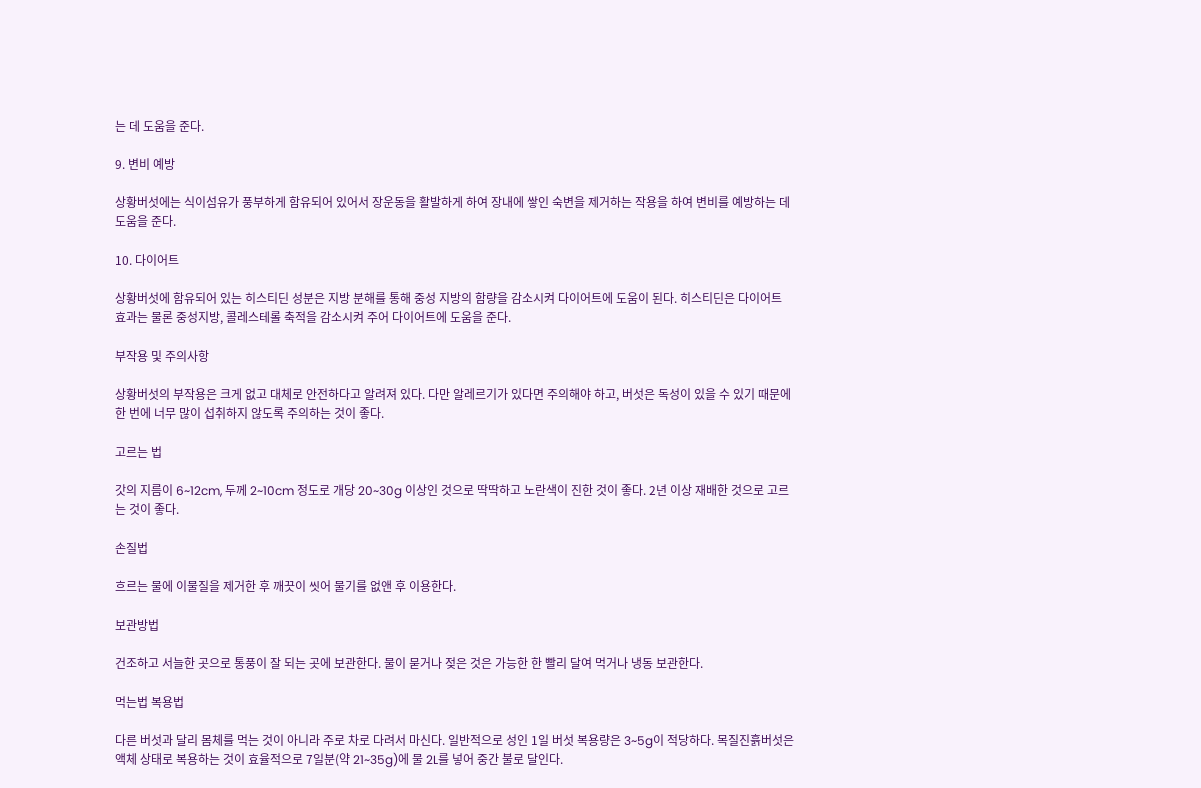는 데 도움을 준다.

9. 변비 예방

상황버섯에는 식이섬유가 풍부하게 함유되어 있어서 장운동을 활발하게 하여 장내에 쌓인 숙변을 제거하는 작용을 하여 변비를 예방하는 데 도움을 준다.

10. 다이어트

상황버섯에 함유되어 있는 히스티딘 성분은 지방 분해를 통해 중성 지방의 함량을 감소시켜 다이어트에 도움이 된다. 히스티딘은 다이어트 효과는 물론 중성지방, 콜레스테롤 축적을 감소시켜 주어 다이어트에 도움을 준다.

부작용 및 주의사항

상황버섯의 부작용은 크게 없고 대체로 안전하다고 알려져 있다. 다만 알레르기가 있다면 주의해야 하고, 버섯은 독성이 있을 수 있기 때문에 한 번에 너무 많이 섭취하지 않도록 주의하는 것이 좋다.

고르는 법

갓의 지름이 6~12cm, 두께 2~10cm 정도로 개당 20~30g 이상인 것으로 딱딱하고 노란색이 진한 것이 좋다. 2년 이상 재배한 것으로 고르는 것이 좋다.

손질법

흐르는 물에 이물질을 제거한 후 깨끗이 씻어 물기를 없앤 후 이용한다.

보관방법

건조하고 서늘한 곳으로 통풍이 잘 되는 곳에 보관한다. 물이 묻거나 젖은 것은 가능한 한 빨리 달여 먹거나 냉동 보관한다.

먹는법 복용법

다른 버섯과 달리 몸체를 먹는 것이 아니라 주로 차로 다려서 마신다. 일반적으로 성인 1일 버섯 복용량은 3~5g이 적당하다. 목질진흙버섯은 액체 상태로 복용하는 것이 효율적으로 7일분(약 21~35g)에 물 2L를 넣어 중간 불로 달인다.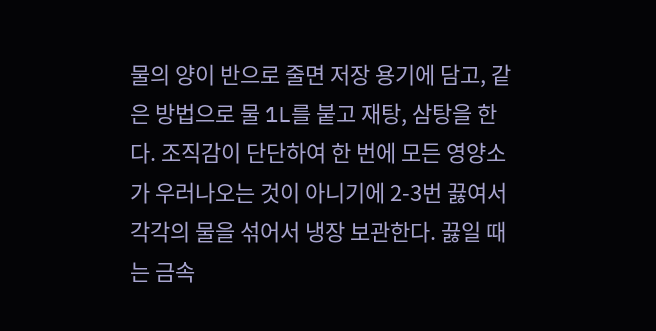물의 양이 반으로 줄면 저장 용기에 담고, 같은 방법으로 물 1L를 붙고 재탕, 삼탕을 한다. 조직감이 단단하여 한 번에 모든 영양소가 우러나오는 것이 아니기에 2-3번 끓여서 각각의 물을 섞어서 냉장 보관한다. 끓일 때는 금속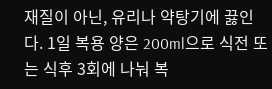재질이 아닌, 유리나 약탕기에 끓인다. 1일 복용 양은 200ml으로 식전 또는 식후 3회에 나눠 복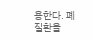용한다. 폐 질환을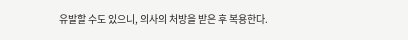유발할 수도 있으니, 의사의 처방을 받은 후 복용한다.